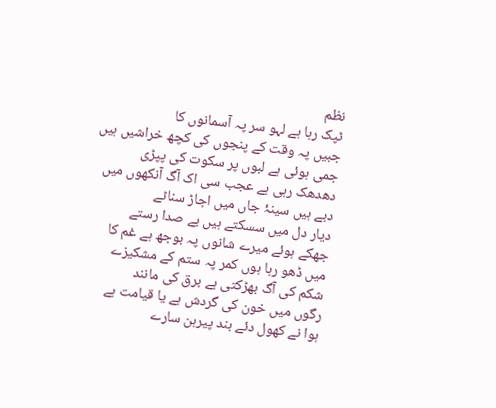نظم
ٹپک رہا ہے لہو سر پہ آسمانوں کا
جبیں پہ وقت کے پنجوں کی کچھ خراشیں ہیں
جمی ہوئی ہے لبوں پر سکوت کی پپڑی
دھدھک رہی ہے عجب سی اک آگ آنکھوں میں
دبے ہیں سینۂ جاں میں اجاڑ سناٹے
دیار دل میں سسکتے ہیں بے صدا رستے
جھکے ہوئے میرے شانوں پہ بوجھ ہے غم کا
میں ڈھو رہا ہوں کمر پہ ستم کے مشکیزے
شکم کی آگ بھڑکتی ہے برق کی مانند
رگوں میں خون کی گردش ہے یا قیامت ہے
ہوا نے کھول دئے بند پیرہن سارے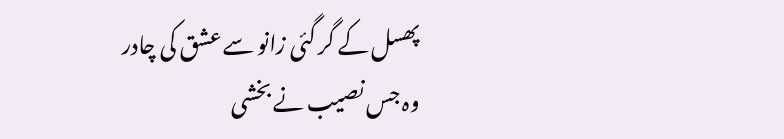پھسل کے گر گئی زانو سے عشق کی چادر
وہ جس نصیب نے بخشی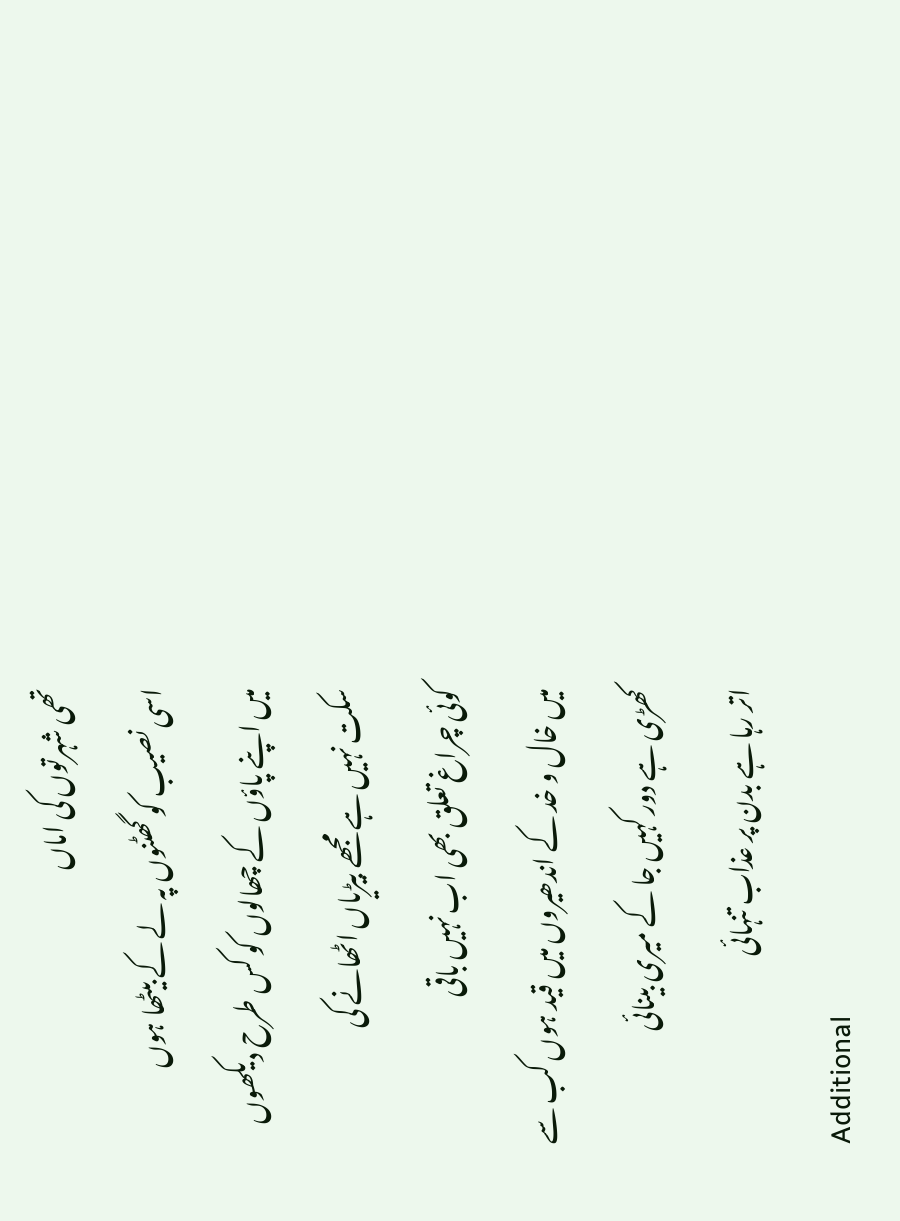تھی شہرتوں کی اماں
اسی نصیب کو گھٹنوں پہ لے کے بیٹھا ہوں
میں اپنے پاؤں کے چھالوں کو کس طرح دیکھوں
سکت نہیں ہے مجھے بیڑیاں اٹھانے کی
کوئی چراغ تعلق بھی اب نہیں باقی
میں خال و خد کے اندھیروں میں قید ہوں کب سے
کھڑی ہے دور کہیں جا کے میری بینائی
اتر رہا ہے بدن پر عذاب تنہائی
Additional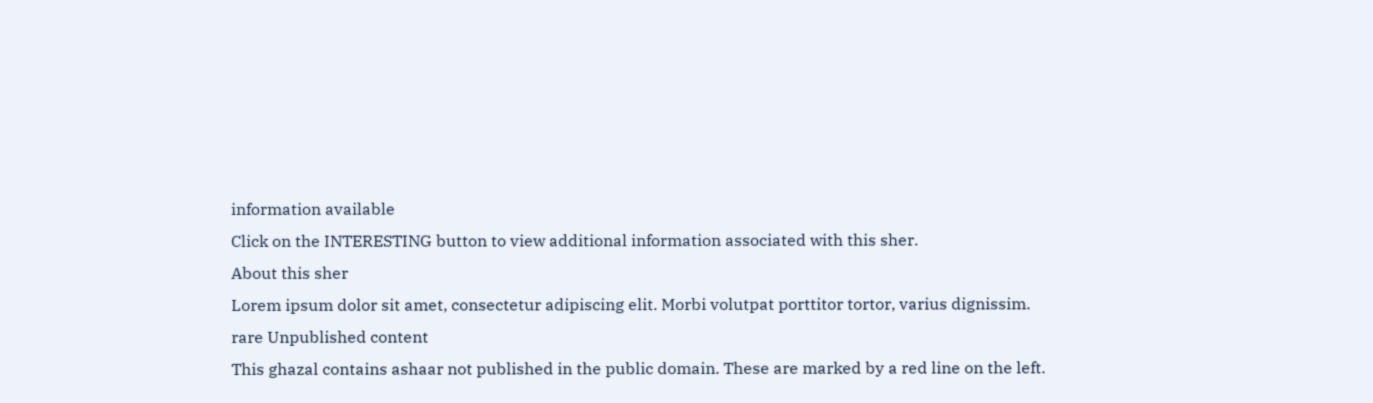information available
Click on the INTERESTING button to view additional information associated with this sher.
About this sher
Lorem ipsum dolor sit amet, consectetur adipiscing elit. Morbi volutpat porttitor tortor, varius dignissim.
rare Unpublished content
This ghazal contains ashaar not published in the public domain. These are marked by a red line on the left.